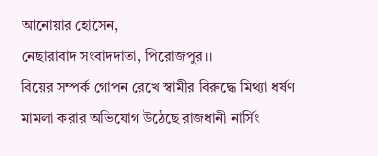আনোয়ার হোসেন,
নেছারাবাদ সংবাদদাতা, পিরোজপুর।।
বিয়ের সম্পর্ক গোপন রেখে স্বামীর বিরুদ্ধে মিথ্যা ধর্ষণ মামলা করার অভিযোগ উঠেছে রাজধানী নার্সিং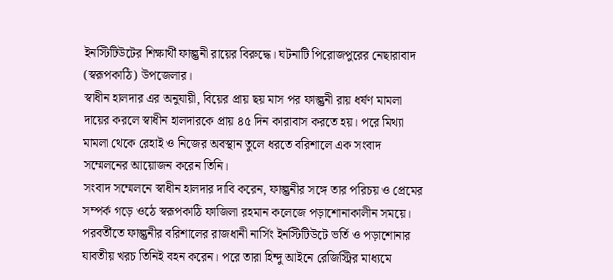ইনস্টিটিউটের শিক্ষার্থী ফাল্গুনী রায়ের বিরুদ্ধে। ঘটনাটি পিরোজপুরের নেছারাবাদ (স্বরূপকাঠি) উপজেলার।
স্বাধীন হালদার এর অনুযায়ী, বিয়ের প্রায় ছয় মাস পর ফাল্গুনী রায় ধর্ষণ মামলা দায়ের করলে স্বাধীন হালদারকে প্রায় ৪৫ দিন কারাবাস করতে হয়। পরে মিথ্যা মামলা থেকে রেহাই ও নিজের অবস্থান তুলে ধরতে বরিশালে এক সংবাদ সম্মেলনের আয়োজন করেন তিনি।
সংবাদ সম্মেলনে স্বাধীন হালদার দাবি করেন, ফাল্গুনীর সঙ্গে তার পরিচয় ও প্রেমের সম্পর্ক গড়ে ওঠে স্বরূপকাঠি ফাজিলা রহমান কলেজে পড়াশোনাকালীন সময়ে। পরবর্তীতে ফাল্গুনীর বরিশালের রাজধানী নার্সিং ইনস্টিটিউটে ভর্তি ও পড়াশোনার যাবতীয় খরচ তিনিই বহন করেন। পরে তারা হিন্দু আইনে রেজিস্ট্রির মাধ্যমে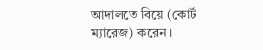আদালতে বিয়ে (কোর্ট ম্যারেজ) করেন।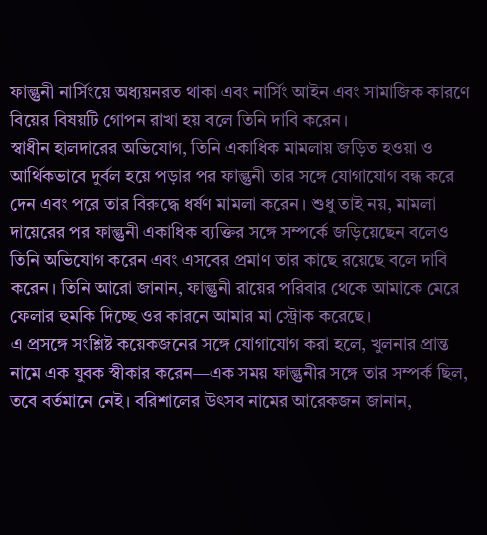ফাল্গুনী নার্সিংয়ে অধ্যয়নরত থাকা এবং নার্সিং আইন এবং সামাজিক কারণে বিয়ের বিষয়টি গোপন রাখা হয় বলে তিনি দাবি করেন।
স্বাধীন হালদারের অভিযোগ, তিনি একাধিক মামলায় জড়িত হওয়া ও আর্থিকভাবে দুর্বল হয়ে পড়ার পর ফাল্গুনী তার সঙ্গে যোগাযোগ বন্ধ করে দেন এবং পরে তার বিরুদ্ধে ধর্ষণ মামলা করেন। শুধু তাই নয়, মামলা দায়েরের পর ফাল্গুনী একাধিক ব্যক্তির সঙ্গে সম্পর্কে জড়িয়েছেন বলেও তিনি অভিযোগ করেন এবং এসবের প্রমাণ তার কাছে রয়েছে বলে দাবি করেন। তিনি আরো জানান, ফাল্গুনী রায়ের পরিবার থেকে আমাকে মেরে ফেলার হুমকি দিচ্ছে ওর কারনে আমার মা স্ট্রোক করেছে।
এ প্রসঙ্গে সংশ্লিষ্ট কয়েকজনের সঙ্গে যোগাযোগ করা হলে, খুলনার প্রান্ত নামে এক যুবক স্বীকার করেন—এক সময় ফাল্গুনীর সঙ্গে তার সম্পর্ক ছিল, তবে বর্তমানে নেই। বরিশালের উৎসব নামের আরেকজন জানান,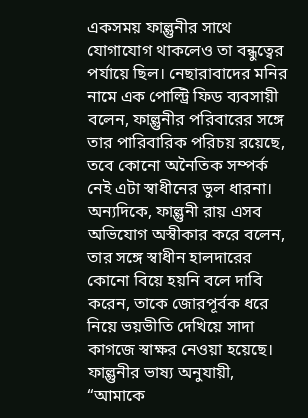একসময় ফাল্গুনীর সাথে যোগাযোগ থাকলেও তা বন্ধুত্বের পর্যায়ে ছিল। নেছারাবাদের মনির নামে এক পোল্ট্রি ফিড ব্যবসায়ী বলেন, ফাল্গুনীর পরিবারের সঙ্গে তার পারিবারিক পরিচয় রয়েছে, তবে কোনো অনৈতিক সম্পর্ক নেই এটা স্বাধীনের ভুল ধারনা।
অন্যদিকে, ফাল্গুনী রায় এসব অভিযোগ অস্বীকার করে বলেন, তার সঙ্গে স্বাধীন হালদারের কোনো বিয়ে হয়নি বলে দাবি করেন, তাকে জোরপূর্বক ধরে নিয়ে ভয়ভীতি দেখিয়ে সাদা কাগজে স্বাক্ষর নেওয়া হয়েছে। ফাল্গুনীর ভাষ্য অনুযায়ী, “আমাকে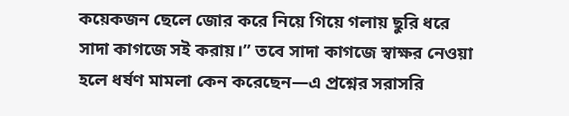কয়েকজন ছেলে জোর করে নিয়ে গিয়ে গলায় ছুরি ধরে সাদা কাগজে সই করায়।” তবে সাদা কাগজে স্বাক্ষর নেওয়া হলে ধর্ষণ মামলা কেন করেছেন—এ প্রশ্নের সরাসরি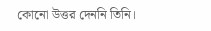কোনো উত্তর দেননি তিনি।